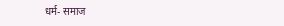धर्म- समाज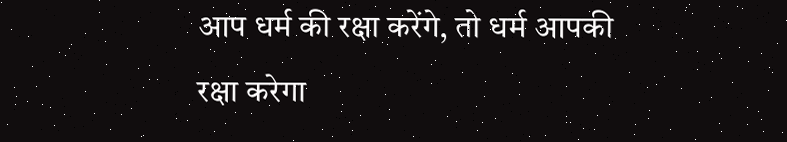आप धर्म की रक्षा करेंगे, तो धर्म आपकी रक्षा करेगा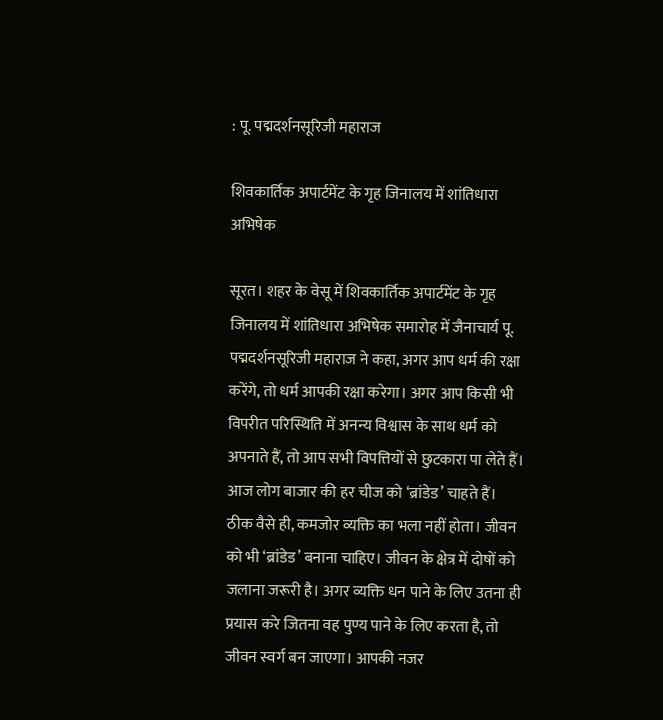: पू. पद्मदर्शनसूरिजी महाराज

शिवकार्तिक अपार्टमेंट के गृह जिनालय में शांतिधारा अभिषेक

सूरत। शहर के वेसू में शिवकार्तिक अपार्टमेंट के गृह जिनालय में शांतिधारा अभिषेक समारोह में जैनाचार्य पू. पद्मदर्शनसूरिजी महाराज ने कहा, अगर आप धर्म की रक्षा करेंगे, तो धर्म आपकी रक्षा करेगा। अगर आप किसी भी विपरीत परिस्थिति में अनन्य विश्वास के साथ धर्म को अपनाते हैं, तो आप सभी विपत्तियों से छुटकारा पा लेते हैं। आज लोग बाजार की हर चीज को ‘ब्रांडेड’ चाहते हैं। ठीक वैसे ही, कमजोर व्यक्ति का भला नहीं होता। जीवन को भी ‘ब्रांडेड’ बनाना चाहिए। जीवन के क्षेत्र में दोषों को जलाना जरूरी है। अगर व्यक्ति धन पाने के लिए उतना ही प्रयास करे जितना वह पुण्य पाने के लिए करता है, तो जीवन स्वर्ग बन जाएगा। आपकी नजर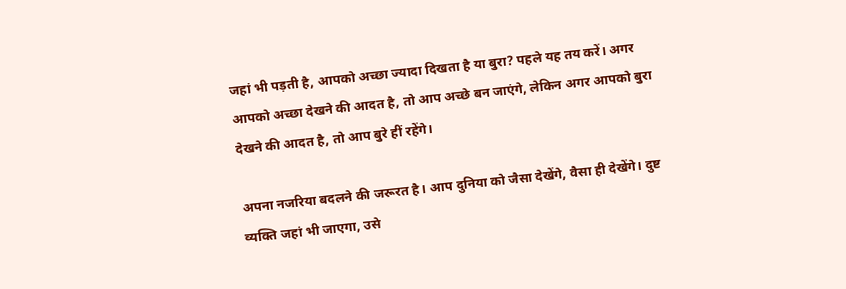जहां भी पड़ती है, आपको अच्छा ज्यादा दिखता है या बुरा? पहले यह तय करें। अगर आपको अच्छा देखने की आदत है, तो आप अच्छे बन जाएंगे, लेकिन अगर आपको बुरा देखने की आदत है, तो आप बुरे हीं रहेंगे।

अपना नजरिया बदलने की जरूरत है। आप दुनिया को जैसा देखेंगे, वैसा ही देखेंगे। दुष्ट व्यक्ति जहां भी जाएगा, उसे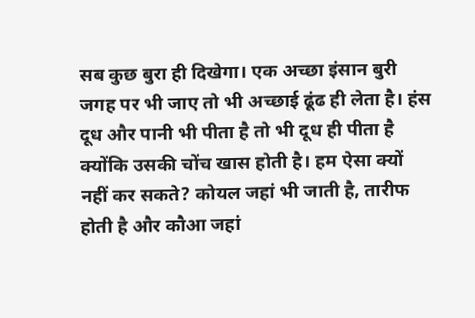सब कुछ बुरा ही दिखेगा। एक अच्छा इंसान बुरी जगह पर भी जाए तो भी अच्छाई ढूंढ ही लेता है। हंस दूध और पानी भी पीता है तो भी दूध ही पीता है क्योंकि उसकी चोंच खास होती है। हम ऐसा क्यों नहीं कर सकते? कोयल जहां भी जाती है, तारीफ होती है और कौआ जहां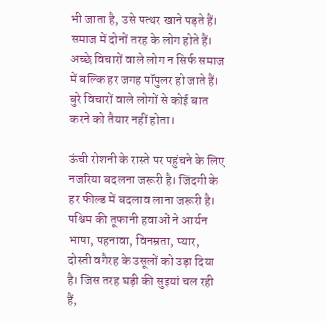भी जाता है, उसे पत्थर खाने पड़ते हैं। समाज में दोनों तरह के लोग होते हैं। अच्छे विचारों वाले लोग न सिर्फ समाज में बल्कि हर जगह पॉपुलर हो जाते हैं। बुरे विचारों वाले लोगों से कोई बात करने को तैयार नहीं होता।

ऊंची रोशनी के रास्ते पर पहुंचने के लिए नजरिया बदलना जरूरी है। जिंदगी के हर फील्ड में बदलाव लाना जरूरी है। पश्चिम की तूफानी हवाओं ने आर्यन भाषा, पहनावा, विनम्रता, प्यार, दोस्ती वगैरह के उसूलों को उड़ा दिया है। जिस तरह घड़ी की सुइयां चल रही हैं,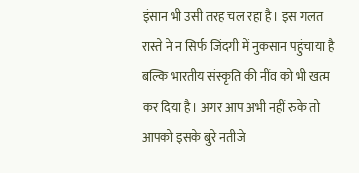इंसान भी उसी तरह चल रहा है। इस गलत रास्ते ने न सिर्फ जिंदगी में नुकसान पहुंचाया है बल्कि भारतीय संस्कृति की नींव को भी खत्म कर दिया है। अगर आप अभी नहीं रुके तो आपको इसके बुरे नतीजे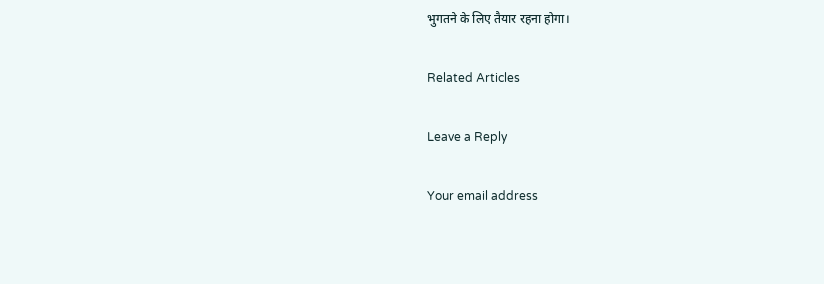भुगतने के लिए तैयार रहना होगा।

Related Articles

Leave a Reply

Your email address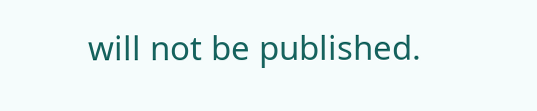will not be published.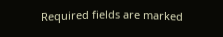Required fields are marked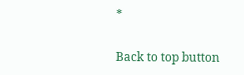*

Back to top button